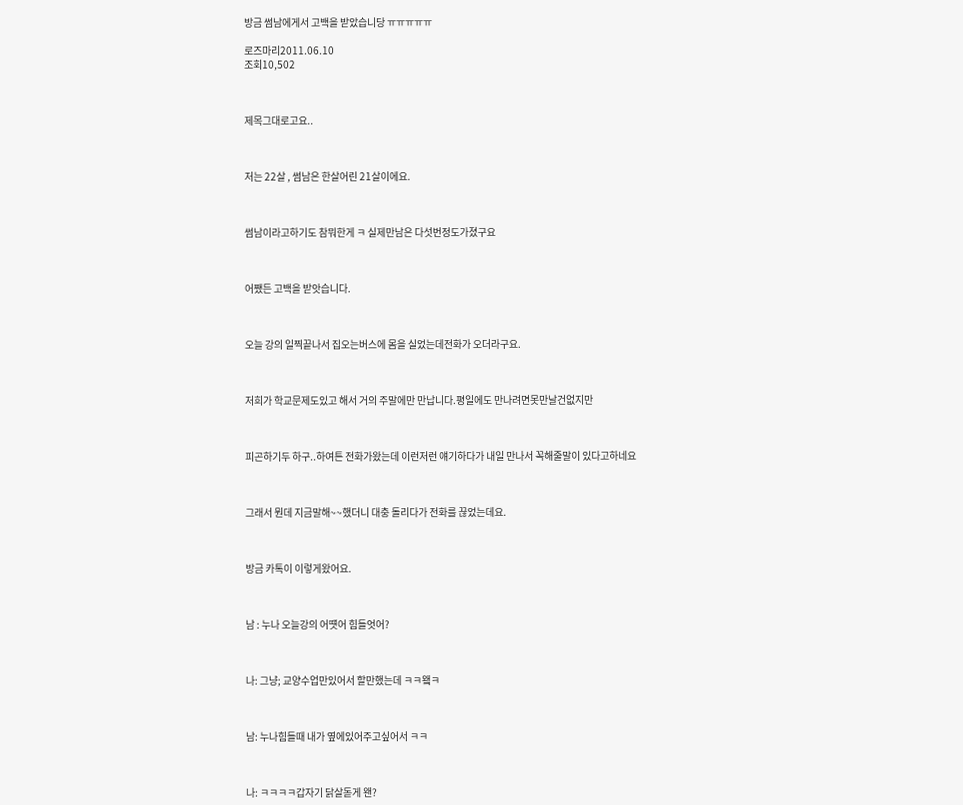방금 썸남에게서 고백을 받았습니당 ㅠㅠㅠㅠㅠ

로즈마리2011.06.10
조회10,502



제목그대로고요..



저는 22살 , 썸남은 한살어린 21살이에요.



썸남이라고하기도 참뭐한게 ㅋ 실제만남은 다섯번정도가졌구요



어쨌든 고백을 받앗습니다.



오늘 강의 일찍끝나서 집오는버스에 몸을 실었는데전화가 오더라구요.



저희가 학교문제도있고 해서 거의 주말에만 만납니다.평일에도 만나려면못만날건없지만



피곤하기두 하구..하여튼 전화가왔는데 이런저런 얘기하다가 내일 만나서 꼭해줄말이 있다고하네요



그래서 뭔데 지금말해~~했더니 대충 돌리다가 전화를 끊었는데요.



방금 카톡이 이렇게왔어요.



남 : 누나 오늘강의 어떗어 힘들엇어?



나: 그냥; 교양수업만있어서 할만했는데 ㅋㅋ왴ㅋ



남: 누나힘들때 내가 옆에있어주고싶어서 ㅋㅋ



나: ㅋㅋㅋㅋ갑자기 닭살돋게 왠?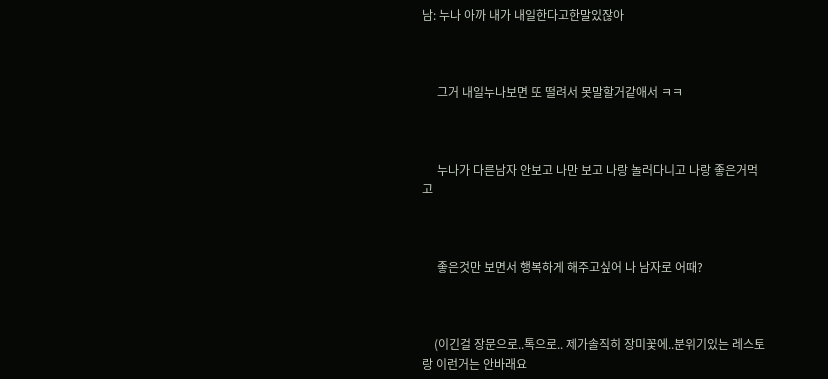남: 누나 아까 내가 내일한다고한말있잖아



     그거 내일누나보면 또 떨려서 못말할거같애서 ㅋㅋ



     누나가 다른남자 안보고 나만 보고 나랑 놀러다니고 나랑 좋은거먹고



     좋은것만 보면서 행복하게 해주고싶어 나 남자로 어때?



    (이긴걸 장문으로..톡으로.. 제가솔직히 장미꽃에..분위기있는 레스토랑 이런거는 안바래요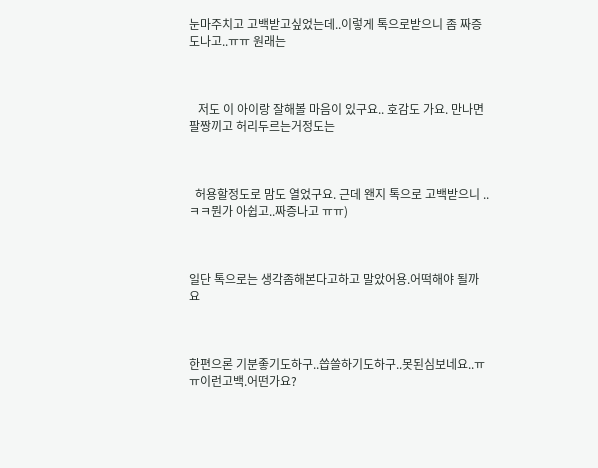눈마주치고 고백받고싶었는데..이렇게 톡으로받으니 좀 짜증도나고..ㅠㅠ 원래는



   저도 이 아이랑 잘해볼 마음이 있구요.. 호감도 가요. 만나면 팔짱끼고 허리두르는거정도는



  허용할정도로 맘도 열었구요. 근데 왠지 톡으로 고백받으니 ..ㅋㅋ뭔가 아쉽고..짜증나고 ㅠㅠ)



일단 톡으로는 생각좀해본다고하고 말았어용.어떡해야 될까요



한편으론 기분좋기도하구..씁쓸하기도하구..못된심보네요..ㅠㅠ이런고백.어떤가요?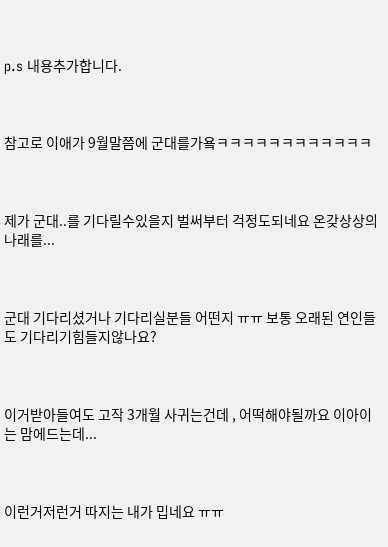p.s 내용추가합니다.



참고로 이애가 9월말쯤에 군대를가욬ㅋㅋㅋㅋㅋㅋㅋㅋㅋㅋㅋㅋ



제가 군대..를 기다릴수있을지 벌써부터 걱정도되네요 온갖상상의 나래를...



군대 기다리셨거나 기다리실분들 어떤지 ㅠㅠ 보통 오래된 연인들도 기다리기힘들지않나요?



이거받아들여도 고작 3개월 사귀는건데 , 어떡해야될까요 이아이는 맘에드는데...



이런거저런거 따지는 내가 밉네요 ㅠㅠ